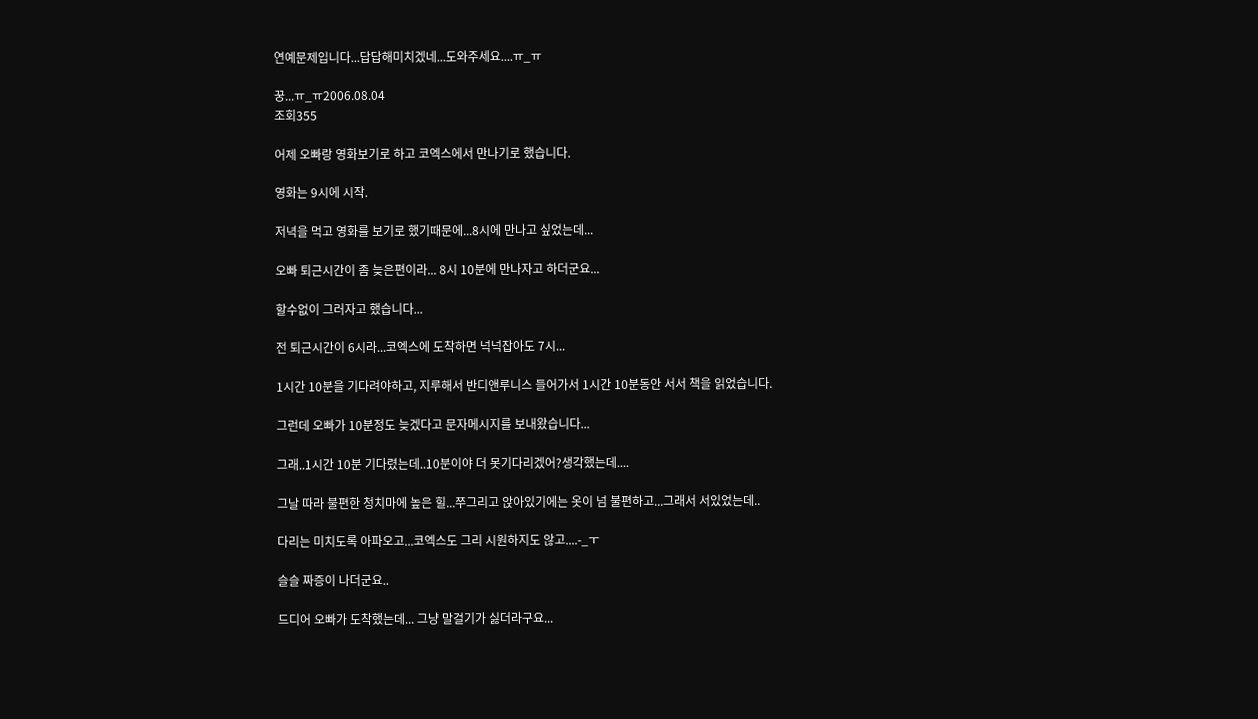연예문제입니다...답답해미치겠네...도와주세요....ㅠ_ㅠ

꿍...ㅠ_ㅠ2006.08.04
조회355

어제 오빠랑 영화보기로 하고 코엑스에서 만나기로 했습니다.

영화는 9시에 시작.

저녁을 먹고 영화를 보기로 했기때문에...8시에 만나고 싶었는데...

오빠 퇴근시간이 좀 늦은편이라... 8시 10분에 만나자고 하더군요...

할수없이 그러자고 했습니다...

전 퇴근시간이 6시라...코엑스에 도착하면 넉넉잡아도 7시...

1시간 10분을 기다려야하고, 지루해서 반디앤루니스 들어가서 1시간 10분동안 서서 책을 읽었습니다.

그런데 오빠가 10분정도 늦겠다고 문자메시지를 보내왔습니다...

그래..1시간 10분 기다렸는데..10분이야 더 못기다리겠어?생각했는데....

그날 따라 불편한 청치마에 높은 힐...쭈그리고 앉아있기에는 옷이 넘 불편하고...그래서 서있었는데..

다리는 미치도록 아파오고...코엑스도 그리 시원하지도 않고....-_ㅜ

슬슬 짜증이 나더군요..

드디어 오빠가 도착했는데... 그냥 말걸기가 싫더라구요...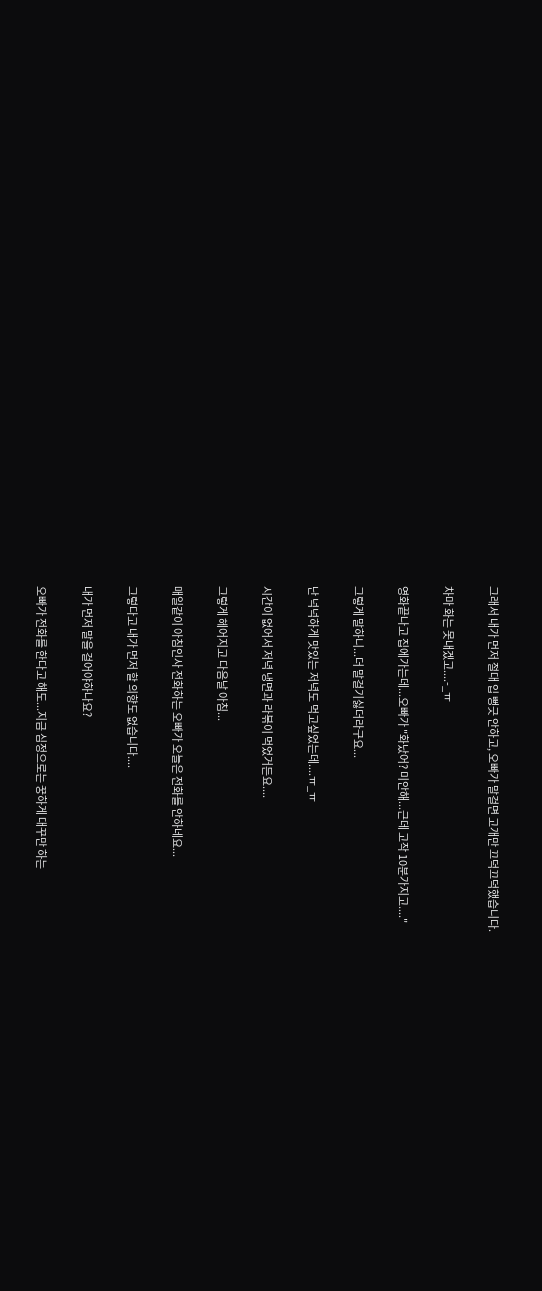그래서 내가 먼저 절대 입 뻥긋 안하고, 오빠가 말걸면 고개만 끄덕끄덕했습니다.

차마 화는 못내겠고....-_ㅠ

영화끝나고 집에가는데...오빠가 "화났어? 미안해...근데 고작 10분가지고...."

그렇게 말하니...더 말걸기싫더라구요...

난 넉넉하게 맛있는 저녁도 먹고싶었는데....ㅠ_ㅠ

시간이 없어서 저녁 냉면과 라볶이 먹었거든요....

그렇게 헤어지고 다음날 아침...

매일같이 아침인사 전화하는 오빠가 오늘은 전화를 안하네요...

그렇다고 내가 먼저 할 의향도 없습니다....

내가 먼저 말을 걸어야하나요?

오빠가 전화를 한다고 해도...지금 심정으로는 꿍하게 대꾸만 하는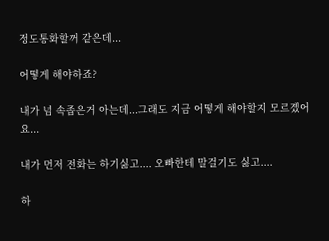정도통화할꺼 같은데...

어떻게 해야하죠?

내가 넘 속좁은거 아는데...그래도 지금 어떻게 해야할지 모르곘어요...

내가 먼저 전화는 하기싫고.... 오빠한테 말걸기도 싫고....

하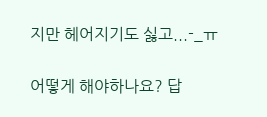지만 헤어지기도 싫고...-_ㅠ

어떻게 해야하나요? 답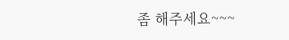좀 해주세요~~~